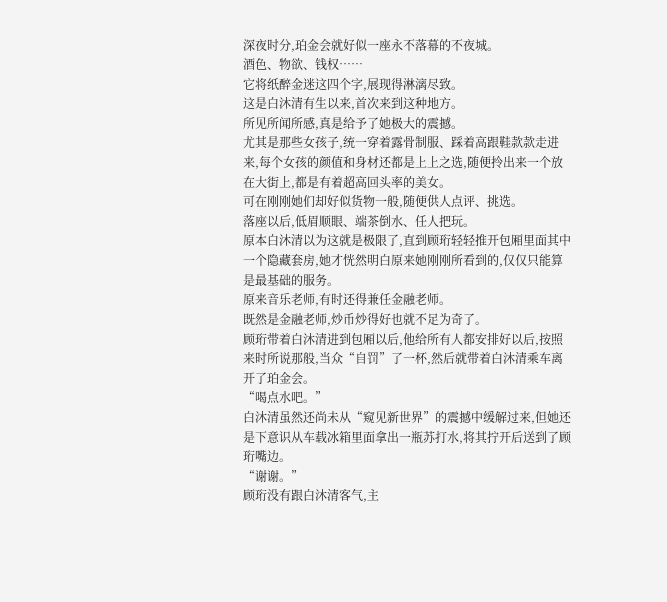深夜时分,珀金会就好似一座永不落幕的不夜城。
酒色、物欲、钱权……
它将纸醉金迷这四个字,展现得淋漓尽致。
这是白沐清有生以来,首次来到这种地方。
所见所闻所感,真是给予了她极大的震撼。
尤其是那些女孩子,统一穿着露骨制服、踩着高跟鞋款款走进来,每个女孩的颜值和身材还都是上上之选,随便拎出来一个放在大街上,都是有着超高回头率的美女。
可在刚刚她们却好似货物一般,随便供人点评、挑选。
落座以后,低眉顺眼、端茶倒水、任人把玩。
原本白沐清以为这就是极限了,直到顾珩轻轻推开包厢里面其中一个隐藏套房,她才恍然明白原来她刚刚所看到的,仅仅只能算是最基础的服务。
原来音乐老师,有时还得兼任金融老师。
既然是金融老师,炒币炒得好也就不足为奇了。
顾珩带着白沐清进到包厢以后,他给所有人都安排好以后,按照来时所说那般,当众“自罚”了一杯,然后就带着白沐清乘车离开了珀金会。
“喝点水吧。”
白沐清虽然还尚未从“窥见新世界”的震撼中缓解过来,但她还是下意识从车载冰箱里面拿出一瓶苏打水,将其拧开后送到了顾珩嘴边。
“谢谢。”
顾珩没有跟白沐清客气,主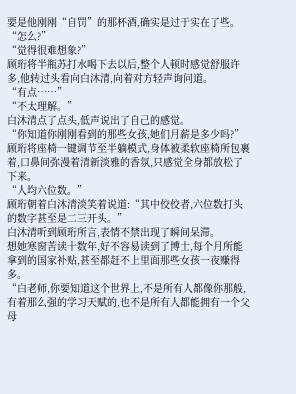要是他刚刚“自罚”的那杯酒,确实是过于实在了些。
“怎么?”
“觉得很难想象?”
顾珩将半瓶苏打水喝下去以后,整个人顿时感觉舒服许多,他转过头看向白沐清,向着对方轻声询问道。
“有点……”
“不太理解。”
白沐清点了点头,低声说出了自己的感觉。
“你知道你刚刚看到的那些女孩,她们月薪是多少吗?”
顾珩将座椅一键调节至半躺模式,身体被柔软座椅所包裹着,口鼻间弥漫着清新淡雅的香氛,只感觉全身都放松了下来。
“人均六位数。”
顾珩朝着白沐清淡笑着说道:“其中佼佼者,六位数打头的数字甚至是二三开头。”
白沐清听到顾珩所言,表情不禁出现了瞬间呆滞。
想她寒窗苦读十数年,好不容易读到了博士,每个月所能拿到的国家补贴,甚至都赶不上里面那些女孩一夜赚得多。
“白老师,你要知道这个世界上,不是所有人都像你那般,有着那么强的学习天赋的,也不是所有人都能拥有一个父母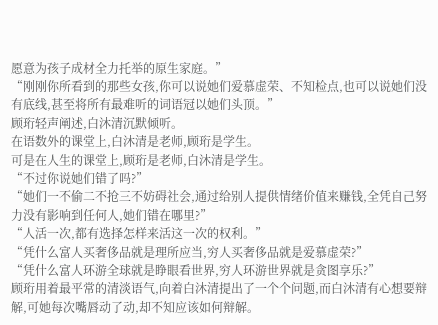愿意为孩子成材全力托举的原生家庭。”
“刚刚你所看到的那些女孩,你可以说她们爱慕虚荣、不知检点,也可以说她们没有底线,甚至将所有最难听的词语冠以她们头顶。”
顾珩轻声阐述,白沐清沉默倾听。
在语数外的课堂上,白沐清是老师,顾珩是学生。
可是在人生的课堂上,顾珩是老师,白沐清是学生。
“不过你说她们错了吗?”
“她们一不偷二不抢三不妨碍社会,通过给别人提供情绪价值来赚钱,全凭自己努力没有影响到任何人,她们错在哪里?”
“人活一次,都有选择怎样来活这一次的权利。”
“凭什么富人买奢侈品就是理所应当,穷人买奢侈品就是爱慕虚荣?”
“凭什么富人环游全球就是睁眼看世界,穷人环游世界就是贪图享乐?”
顾珩用着最平常的清淡语气,向着白沐清提出了一个个问题,而白沐清有心想要辩解,可她每次嘴唇动了动,却不知应该如何辩解。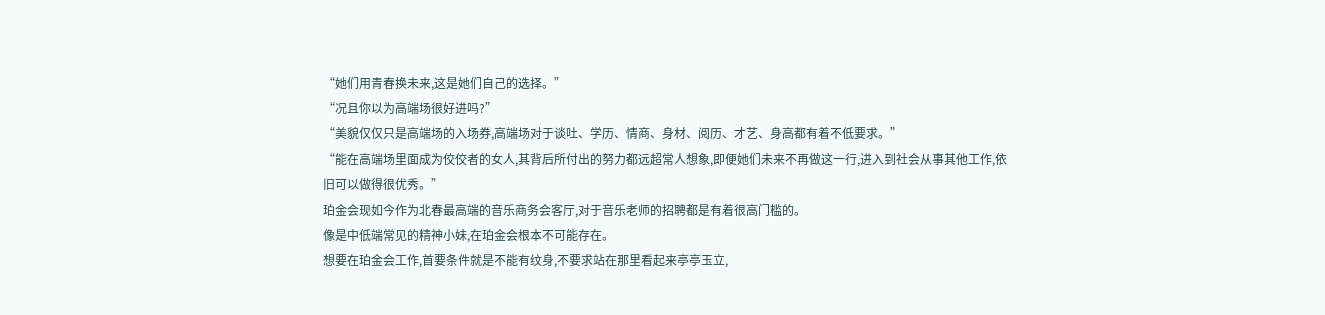“她们用青春换未来,这是她们自己的选择。”
“况且你以为高端场很好进吗?”
“美貌仅仅只是高端场的入场券,高端场对于谈吐、学历、情商、身材、阅历、才艺、身高都有着不低要求。”
“能在高端场里面成为佼佼者的女人,其背后所付出的努力都远超常人想象,即便她们未来不再做这一行,进入到社会从事其他工作,依旧可以做得很优秀。”
珀金会现如今作为北春最高端的音乐商务会客厅,对于音乐老师的招聘都是有着很高门槛的。
像是中低端常见的精神小妹,在珀金会根本不可能存在。
想要在珀金会工作,首要条件就是不能有纹身,不要求站在那里看起来亭亭玉立,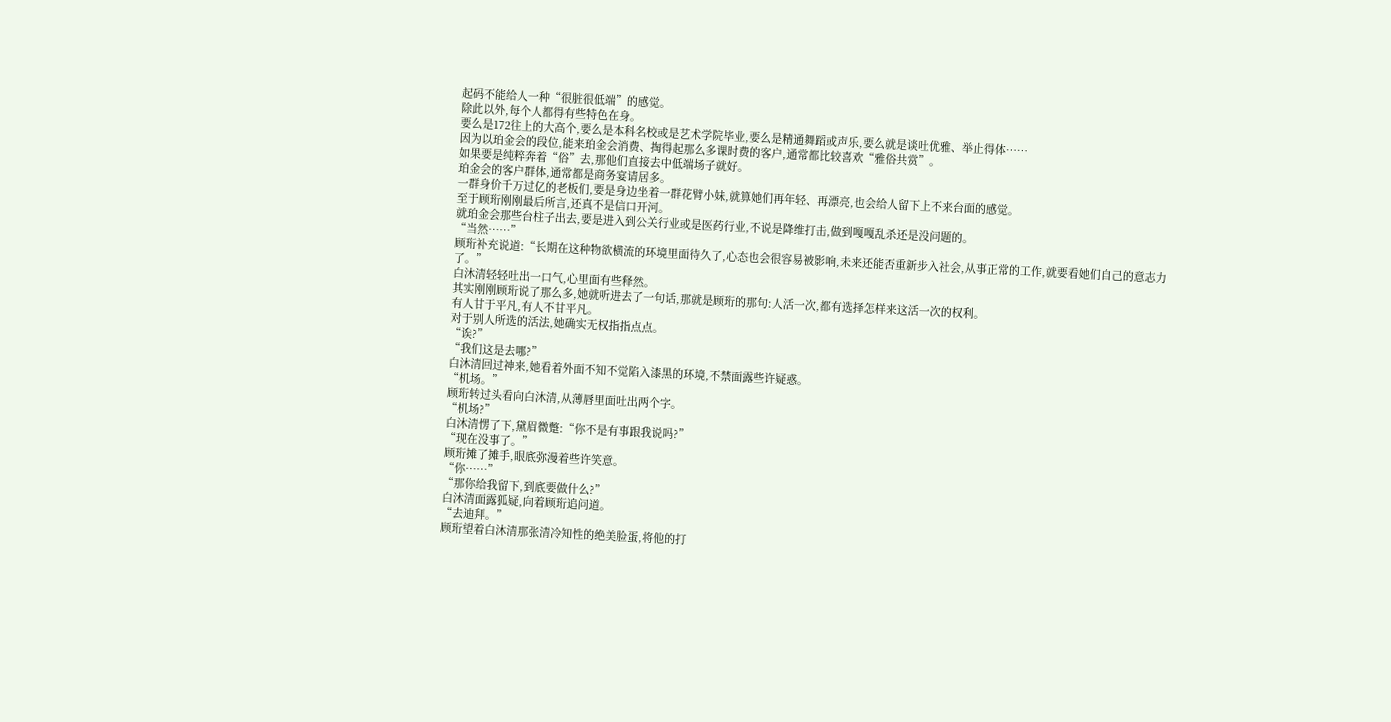起码不能给人一种“很脏很低端”的感觉。
除此以外,每个人都得有些特色在身。
要么是172往上的大高个,要么是本科名校或是艺术学院毕业,要么是精通舞蹈或声乐,要么就是谈吐优雅、举止得体……
因为以珀金会的段位,能来珀金会消费、掏得起那么多课时费的客户,通常都比较喜欢“雅俗共赏”。
如果要是纯粹奔着“俗”去,那他们直接去中低端场子就好。
珀金会的客户群体,通常都是商务宴请居多。
一群身价千万过亿的老板们,要是身边坐着一群花臂小妹,就算她们再年轻、再漂亮,也会给人留下上不来台面的感觉。
至于顾珩刚刚最后所言,还真不是信口开河。
就珀金会那些台柱子出去,要是进入到公关行业或是医药行业,不说是降维打击,做到嘎嘎乱杀还是没问题的。
“当然……”
顾珩补充说道:“长期在这种物欲横流的环境里面待久了,心态也会很容易被影响,未来还能否重新步入社会,从事正常的工作,就要看她们自己的意志力了。”
白沐清轻轻吐出一口气,心里面有些释然。
其实刚刚顾珩说了那么多,她就听进去了一句话,那就是顾珩的那句:人活一次,都有选择怎样来这活一次的权利。
有人甘于平凡,有人不甘平凡。
对于别人所选的活法,她确实无权指指点点。
“诶?”
“我们这是去哪?”
白沐清回过神来,她看着外面不知不觉陷入漆黑的环境,不禁面露些许疑惑。
“机场。”
顾珩转过头看向白沐清,从薄唇里面吐出两个字。
“机场?”
白沐清愣了下,黛眉微蹩:“你不是有事跟我说吗?”
“现在没事了。”
顾珩摊了摊手,眼底弥漫着些许笑意。
“你……”
“那你给我留下,到底要做什么?”
白沐清面露狐疑,向着顾珩追问道。
“去迪拜。”
顾珩望着白沐清那张清冷知性的绝美脸蛋,将他的打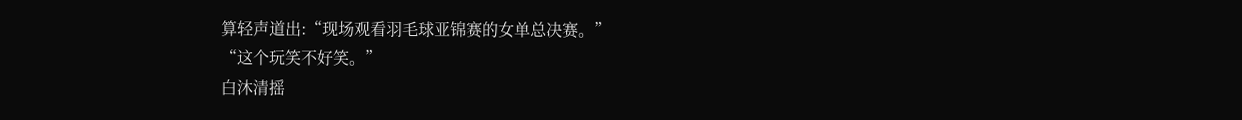算轻声道出:“现场观看羽毛球亚锦赛的女单总决赛。”
“这个玩笑不好笑。”
白沐清摇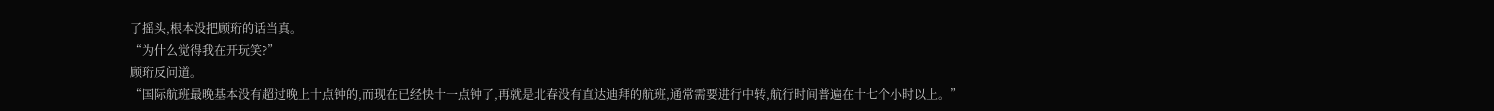了摇头,根本没把顾珩的话当真。
“为什么觉得我在开玩笑?”
顾珩反问道。
“国际航班最晚基本没有超过晚上十点钟的,而现在已经快十一点钟了,再就是北春没有直达迪拜的航班,通常需要进行中转,航行时间普遍在十七个小时以上。”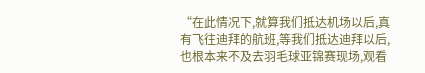“在此情况下,就算我们抵达机场以后,真有飞往迪拜的航班,等我们抵达迪拜以后,也根本来不及去羽毛球亚锦赛现场,观看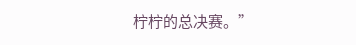柠柠的总决赛。”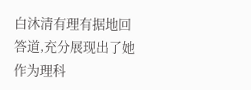白沐清有理有据地回答道,充分展现出了她作为理科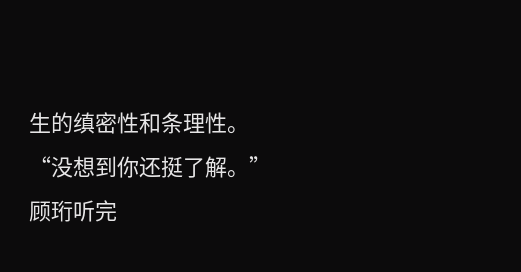生的缜密性和条理性。
“没想到你还挺了解。”
顾珩听完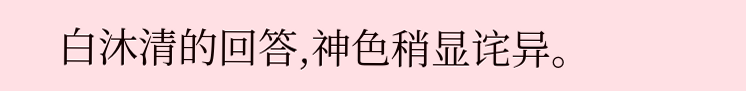白沐清的回答,神色稍显诧异。